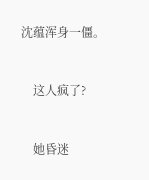沈蕴浑身一僵。


    这人疯了?


    她昏迷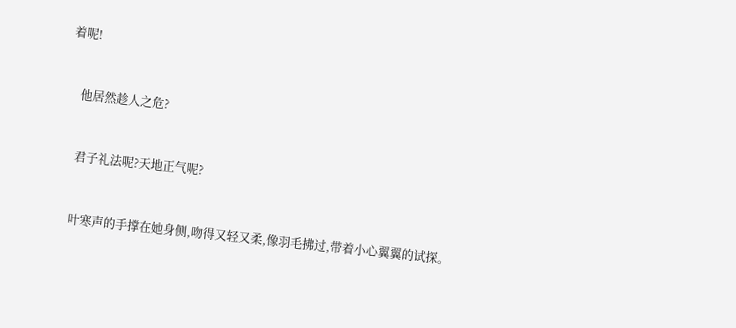着呢!


    他居然趁人之危?


    君子礼法呢?天地正气呢?


    叶寒声的手撑在她身侧,吻得又轻又柔,像羽毛拂过,带着小心翼翼的试探。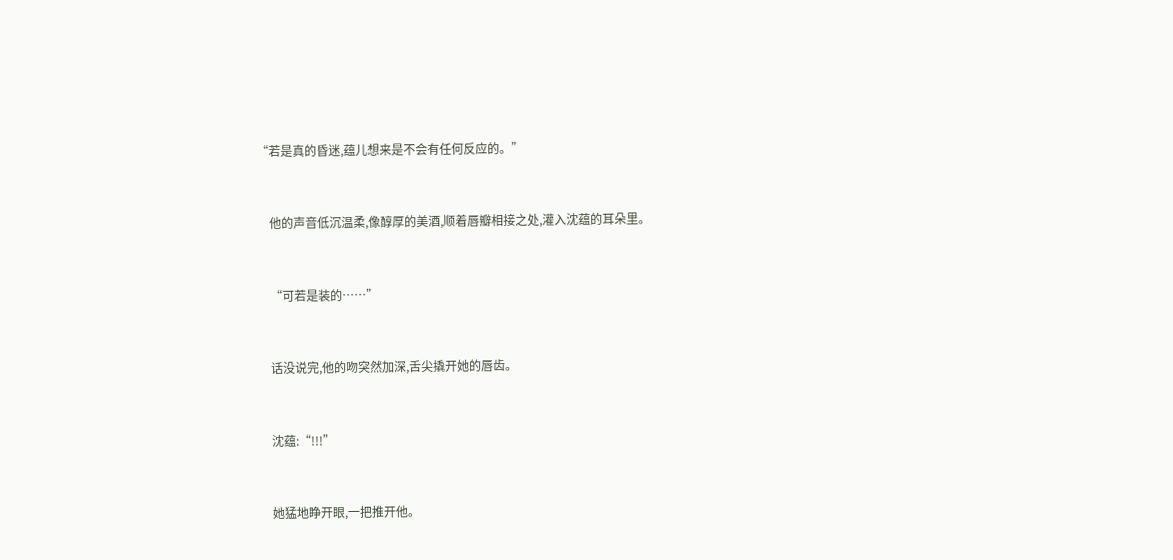“若是真的昏迷,蕴儿想来是不会有任何反应的。”


    他的声音低沉温柔,像醇厚的美酒,顺着唇瓣相接之处,灌入沈蕴的耳朵里。


    “可若是装的……”


    话没说完,他的吻突然加深,舌尖撬开她的唇齿。


    沈蕴:“!!!”


    她猛地睁开眼,一把推开他。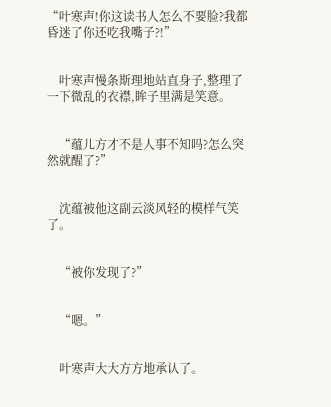“叶寒声!你这读书人怎么不要脸?我都昏迷了你还吃我嘴子?!”


    叶寒声慢条斯理地站直身子,整理了一下微乱的衣襟,眸子里满是笑意。


    “蕴儿方才不是人事不知吗?怎么突然就醒了?”


    沈蕴被他这副云淡风轻的模样气笑了。


    “被你发现了?”


    “嗯。”


    叶寒声大大方方地承认了。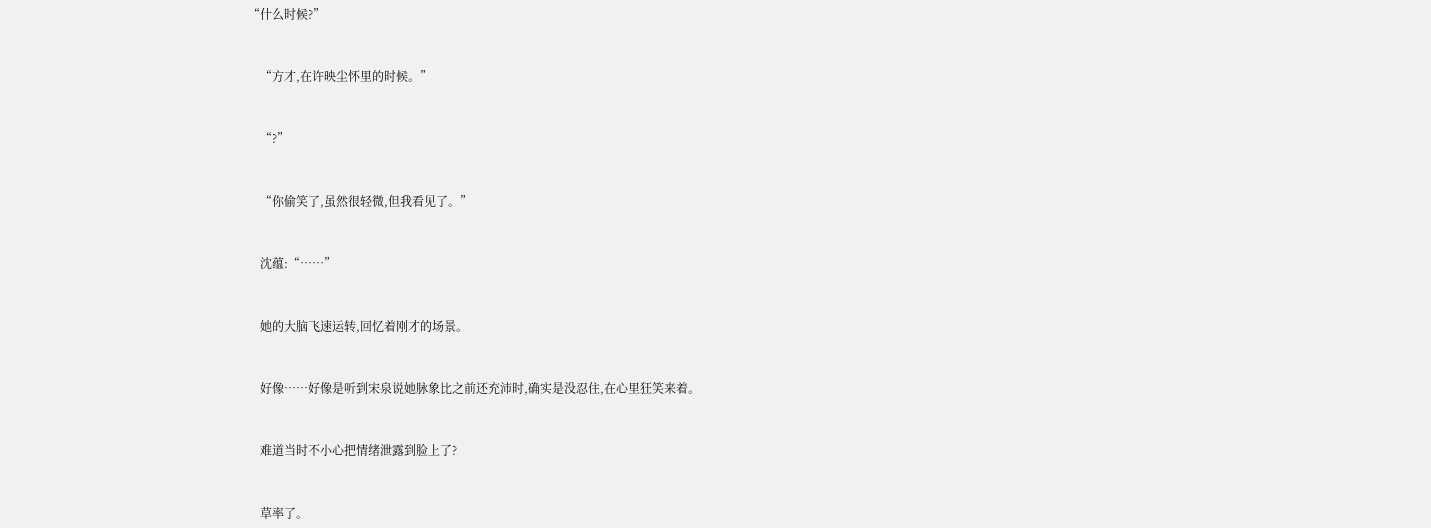“什么时候?”


    “方才,在许映尘怀里的时候。”


    “?”


    “你偷笑了,虽然很轻微,但我看见了。”


    沈蕴:“……”


    她的大脑飞速运转,回忆着刚才的场景。


    好像……好像是听到宋泉说她脉象比之前还充沛时,确实是没忍住,在心里狂笑来着。


    难道当时不小心把情绪泄露到脸上了?


    草率了。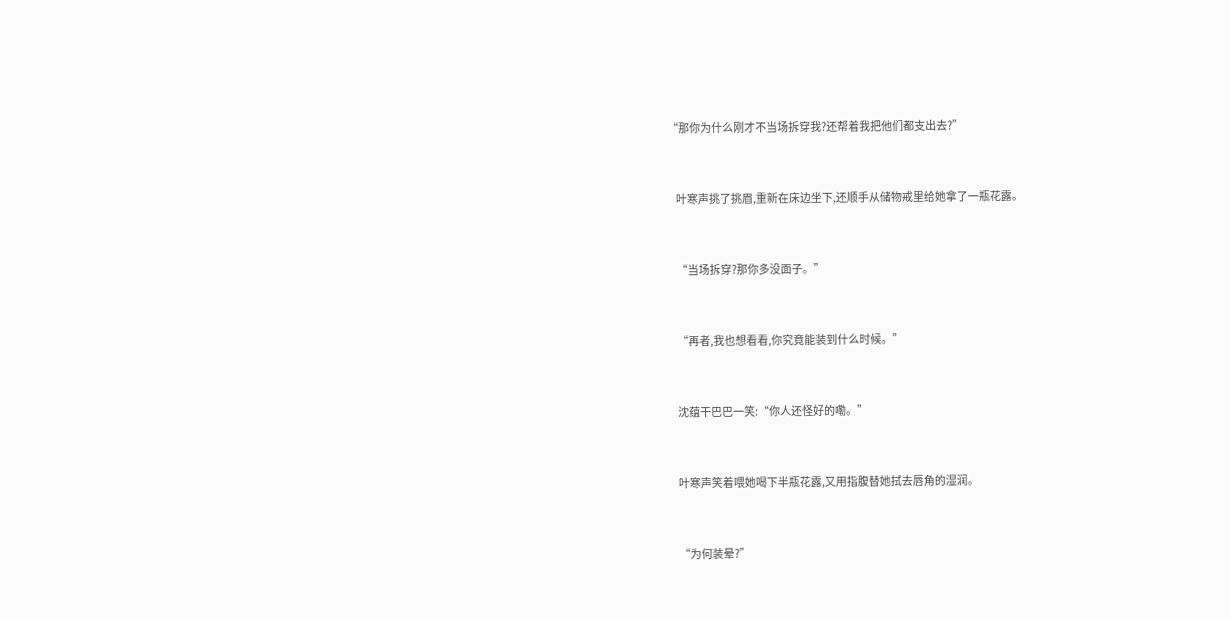“那你为什么刚才不当场拆穿我?还帮着我把他们都支出去?”


    叶寒声挑了挑眉,重新在床边坐下,还顺手从储物戒里给她拿了一瓶花露。


    “当场拆穿?那你多没面子。”


    “再者,我也想看看,你究竟能装到什么时候。”


    沈蕴干巴巴一笑:“你人还怪好的嘞。”


    叶寒声笑着喂她喝下半瓶花露,又用指腹替她拭去唇角的湿润。


    “为何装晕?”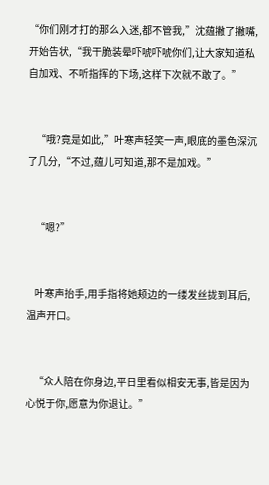“你们刚才打的那么入迷,都不管我,”沈蕴撇了撇嘴,开始告状,“我干脆装晕吓唬吓唬你们,让大家知道私自加戏、不听指挥的下场,这样下次就不敢了。”


    “哦?竟是如此,”叶寒声轻笑一声,眼底的墨色深沉了几分,“不过,蕴儿可知道,那不是加戏。”


    “嗯?”


    叶寒声抬手,用手指将她颊边的一缕发丝拢到耳后,温声开口。


    “众人陪在你身边,平日里看似相安无事,皆是因为心悦于你,愿意为你退让。”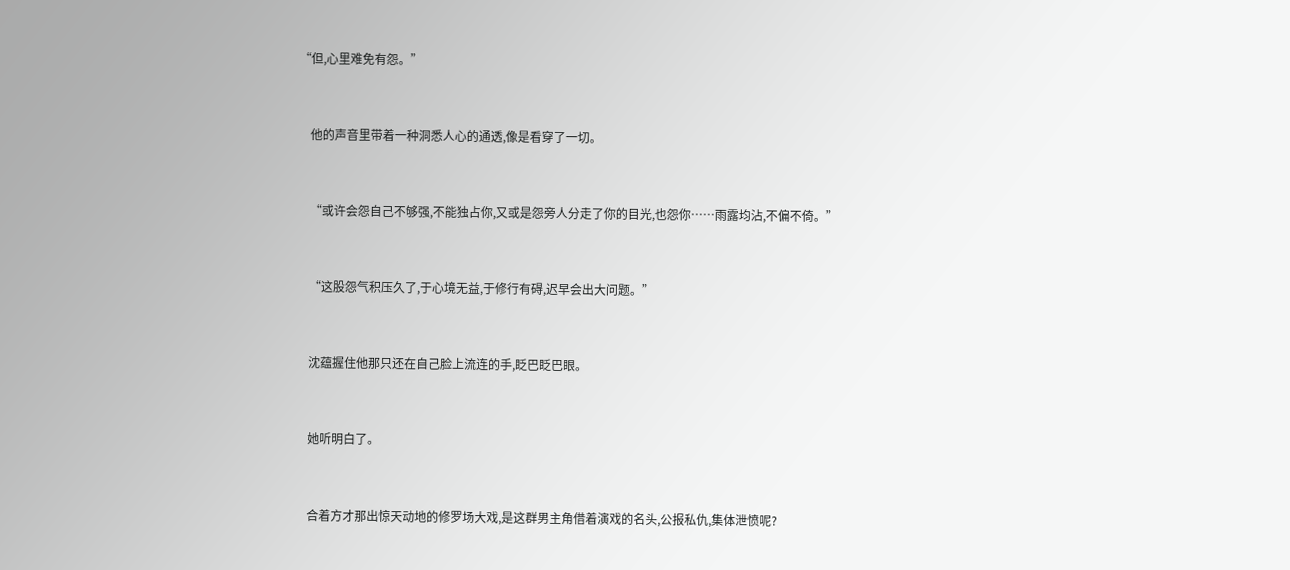“但,心里难免有怨。”


    他的声音里带着一种洞悉人心的通透,像是看穿了一切。


    “或许会怨自己不够强,不能独占你,又或是怨旁人分走了你的目光,也怨你……雨露均沾,不偏不倚。”


    “这股怨气积压久了,于心境无益,于修行有碍,迟早会出大问题。”


    沈蕴握住他那只还在自己脸上流连的手,眨巴眨巴眼。


    她听明白了。


    合着方才那出惊天动地的修罗场大戏,是这群男主角借着演戏的名头,公报私仇,集体泄愤呢?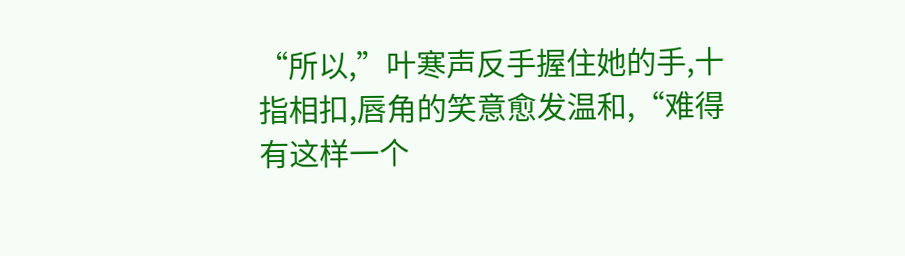“所以,”叶寒声反手握住她的手,十指相扣,唇角的笑意愈发温和,“难得有这样一个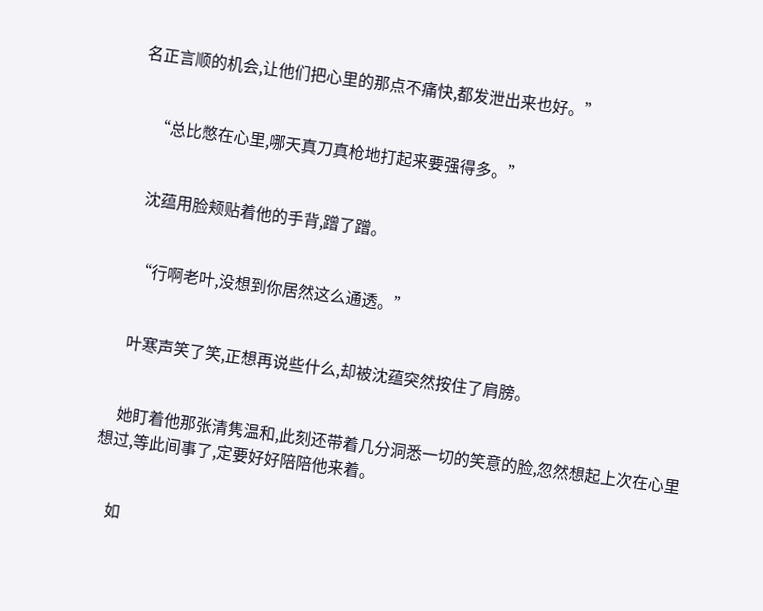名正言顺的机会,让他们把心里的那点不痛快,都发泄出来也好。”


    “总比憋在心里,哪天真刀真枪地打起来要强得多。”


    沈蕴用脸颊贴着他的手背,蹭了蹭。


    “行啊老叶,没想到你居然这么通透。”


    叶寒声笑了笑,正想再说些什么,却被沈蕴突然按住了肩膀。


    她盯着他那张清隽温和,此刻还带着几分洞悉一切的笑意的脸,忽然想起上次在心里想过,等此间事了,定要好好陪陪他来着。


    如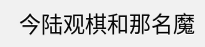今陆观棋和那名魔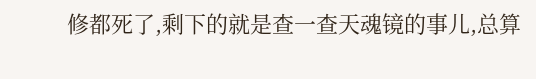修都死了,剩下的就是查一查天魂镜的事儿,总算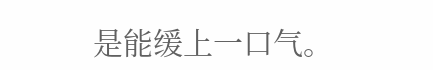是能缓上一口气。